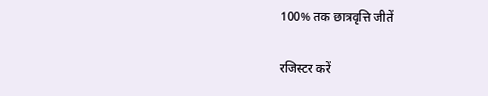100% तक छात्रवृत्ति जीतें

रजिस्टर करें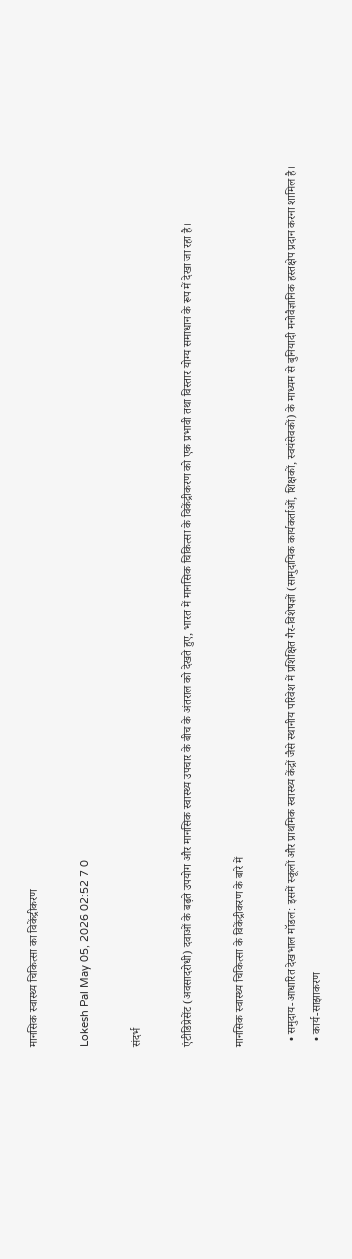मानसिक स्वास्थ्य चिकित्सा का विकेंद्रीकरण

Lokesh Pal May 05, 2026 02:52 7 0

संदर्भ

एंटीडिप्रेसेंट (अवसादरोधी) दवाओं के बढ़ते उपयोग और मानसिक स्वास्थ्य उपचार के बीच के अंतराल को देखते हुए, भारत में मानसिक चिकित्सा के विकेंद्रीकरण को एक प्रभावी तथा विस्तार योग्य समाधान के रूप में देखा जा रहा है।

मानसिक स्वास्थ्य चिकित्सा के विकेंद्रीकरण के बारे में

  • समुदाय-आधारित देखभाल मॉडल: इसमें स्कूलों और प्राथमिक स्वास्थ्य केंद्रों जैसे स्थानीय परिवेश में प्रशिक्षित गैर-विशेषज्ञों (सामुदायिक कार्यकर्ताओं, शिक्षकों, स्वयंसेवकों) के माध्यम से बुनियादी मनोवैज्ञानिक हस्तक्षेप प्रदान करना शामिल है।
  • कार्य-साझाकरण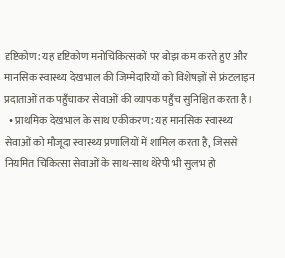दृष्टिकोण: यह दृष्टिकोण मनोचिकित्सकों पर बोझ कम करते हुए और मानसिक स्वास्थ्य देखभाल की जिम्मेदारियों को विशेषज्ञों से फ्रंटलाइन प्रदाताओं तक पहुँचाकर सेवाओं की व्यापक पहुँच सुनिश्चित करता है।
  • प्राथमिक देखभाल के साथ एकीकरण: यह मानसिक स्वास्थ्य सेवाओं को मौजूदा स्वास्थ्य प्रणालियों में शामिल करता है, जिससे नियमित चिकित्सा सेवाओं के साथ-साथ थेरेपी भी सुलभ हो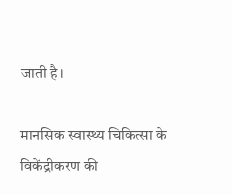जाती है।

मानसिक स्वास्थ्य चिकित्सा के विकेंद्रीकरण की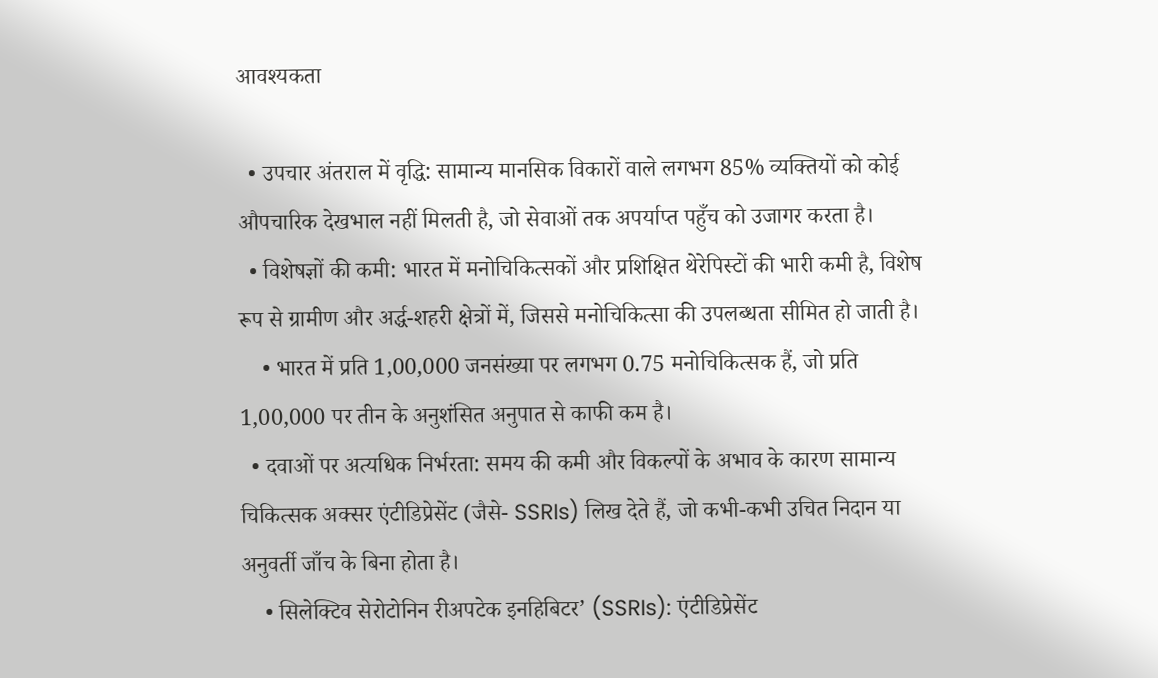आवश्यकता

  • उपचार अंतराल में वृद्धि: सामान्य मानसिक विकारों वाले लगभग 85% व्यक्तियों को कोई औपचारिक देखभाल नहीं मिलती है, जो सेवाओं तक अपर्याप्त पहुँच को उजागर करता है।
  • विशेषज्ञों की कमी: भारत में मनोचिकित्सकों और प्रशिक्षित थेरेपिस्टों की भारी कमी है, विशेष रूप से ग्रामीण और अर्द्ध-शहरी क्षेत्रों में, जिससे मनोचिकित्सा की उपलब्धता सीमित हो जाती है।
    • भारत में प्रति 1,00,000 जनसंख्या पर लगभग 0.75 मनोचिकित्सक हैं, जो प्रति 1,00,000 पर तीन के अनुशंसित अनुपात से काफी कम है।
  • दवाओं पर अत्यधिक निर्भरता: समय की कमी और विकल्पों के अभाव के कारण सामान्य चिकित्सक अक्सर एंटीडिप्रेसेंट (जैसे- SSRIs) लिख देते हैं, जो कभी-कभी उचित निदान या अनुवर्ती जाँच के बिना होता है।
    • सिलेक्टिव सेरोटोनिन रीअपटेक इनहिबिटर’ (SSRIs): एंटीडिप्रेसेंट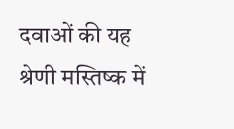दवाओं की यह श्रेणी मस्तिष्क में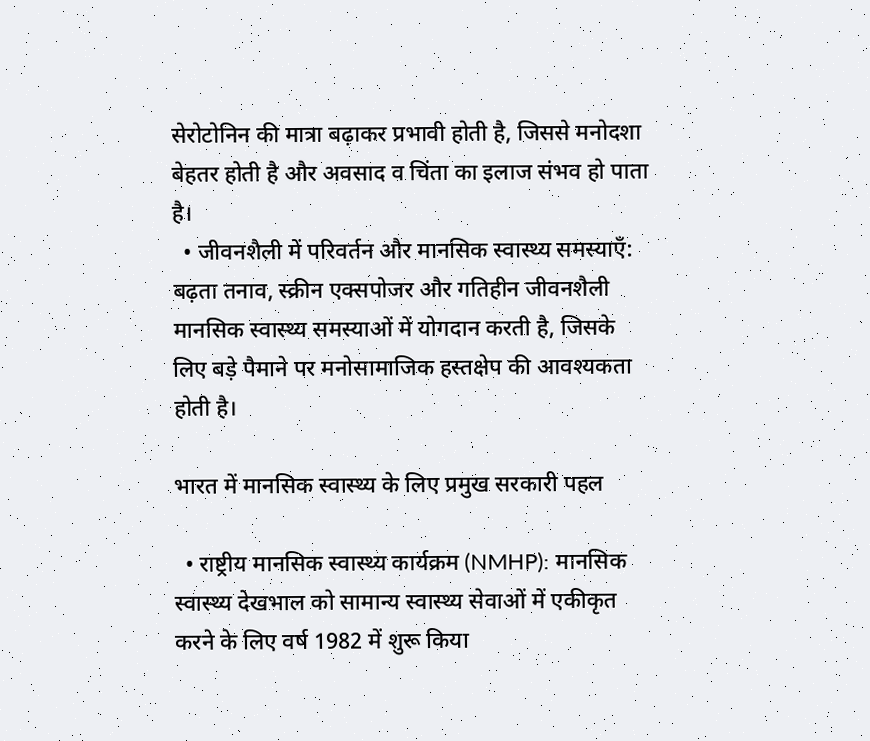सेरोटोनिन की मात्रा बढ़ाकर प्रभावी होती है, जिससे मनोदशा बेहतर होती है और अवसाद व चिंता का इलाज संभव हो पाता है।
  • जीवनशैली में परिवर्तन और मानसिक स्वास्थ्य समस्याएँ: बढ़ता तनाव, स्क्रीन एक्सपोजर और गतिहीन जीवनशैली मानसिक स्वास्थ्य समस्याओं में योगदान करती है, जिसके लिए बड़े पैमाने पर मनोसामाजिक हस्तक्षेप की आवश्यकता होती है।

भारत में मानसिक स्वास्थ्य के लिए प्रमुख सरकारी पहल

  • राष्ट्रीय मानसिक स्वास्थ्य कार्यक्रम (NMHP): मानसिक स्वास्थ्य देखभाल को सामान्य स्वास्थ्य सेवाओं में एकीकृत करने के लिए वर्ष 1982 में शुरू किया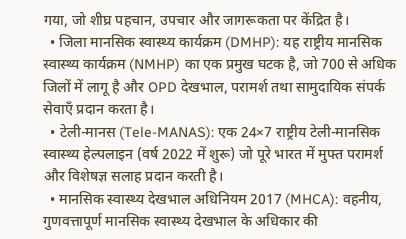गया, जो शीघ्र पहचान, उपचार और जागरूकता पर केंद्रित है।
  • जिला मानसिक स्वास्थ्य कार्यक्रम (DMHP): यह राष्ट्रीय मानसिक स्वास्थ्य कार्यक्रम (NMHP) का एक प्रमुख घटक है, जो 700 से अधिक जिलों में लागू है और OPD देखभाल, परामर्श तथा सामुदायिक संपर्क सेवाएँ प्रदान करता है।
  • टेली-मानस (Tele-MANAS): एक 24×7 राष्ट्रीय टेली-मानसिक स्वास्थ्य हेल्पलाइन (वर्ष 2022 में शुरू) जो पूरे भारत में मुफ्त परामर्श और विशेषज्ञ सलाह प्रदान करती है।
  • मानसिक स्वास्थ्य देखभाल अधिनियम 2017 (MHCA): वहनीय, गुणवत्तापूर्ण मानसिक स्वास्थ्य देखभाल के अधिकार की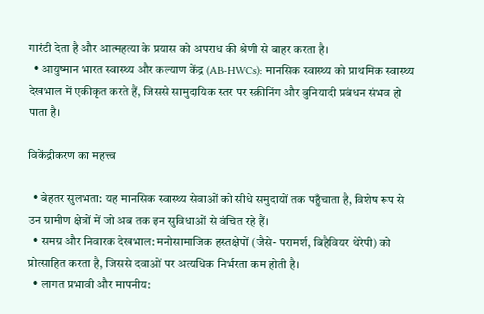गारंटी देता है और आत्महत्या के प्रयास को अपराध की श्रेणी से बाहर करता है।
  • आयुष्मान भारत स्वास्थ्य और कल्याण केंद्र (AB-HWCs): मानसिक स्वास्थ्य को प्राथमिक स्वास्थ्य देखभाल में एकीकृत करते हैं, जिससे सामुदायिक स्तर पर स्क्रीनिंग और बुनियादी प्रबंधन संभव हो पाता है।

विकेंद्रीकरण का महत्त्व

  • बेहतर सुलभता: यह मानसिक स्वास्थ्य सेवाओं को सीधे समुदायों तक पहुँचाता है, विशेष रूप से उन ग्रामीण क्षेत्रों में जो अब तक इन सुविधाओं से वंचित रहे हैं।
  • समग्र और निवारक देखभाल: मनोसामाजिक हस्तक्षेपों (जैसे- परामर्श, बिहैवियर थेरेपी) को प्रोत्साहित करता है, जिससे दवाओं पर अत्यधिक निर्भरता कम होती है।
  • लागत प्रभावी और मापनीय: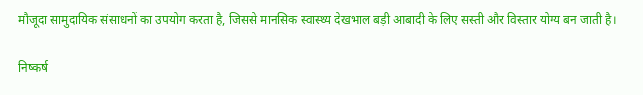मौजूदा सामुदायिक संसाधनों का उपयोग करता है, जिससे मानसिक स्वास्थ्य देखभाल बड़ी आबादी के लिए सस्ती और विस्तार योग्य बन जाती है।

निष्कर्ष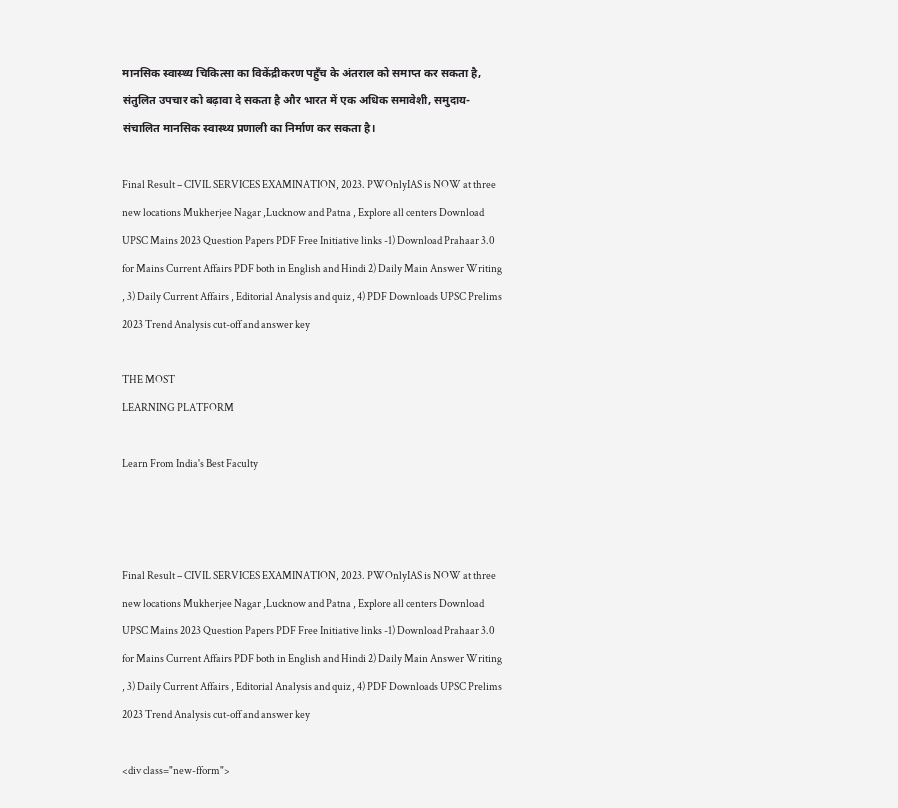मानसिक स्वास्थ्य चिकित्सा का विकेंद्रीकरण पहुँच के अंतराल को समाप्त कर सकता है, संतुलित उपचार को बढ़ावा दे सकता है और भारत में एक अधिक समावेशी, समुदाय-संचालित मानसिक स्वास्थ्य प्रणाली का निर्माण कर सकता है।

Final Result – CIVIL SERVICES EXAMINATION, 2023. PWOnlyIAS is NOW at three new locations Mukherjee Nagar ,Lucknow and Patna , Explore all centers Download UPSC Mains 2023 Question Papers PDF Free Initiative links -1) Download Prahaar 3.0 for Mains Current Affairs PDF both in English and Hindi 2) Daily Main Answer Writing , 3) Daily Current Affairs , Editorial Analysis and quiz , 4) PDF Downloads UPSC Prelims 2023 Trend Analysis cut-off and answer key

THE MOST
LEARNING PLATFORM

Learn From India's Best Faculty



Final Result – CIVIL SERVICES EXAMINATION, 2023. PWOnlyIAS is NOW at three new locations Mukherjee Nagar ,Lucknow and Patna , Explore all centers Download UPSC Mains 2023 Question Papers PDF Free Initiative links -1) Download Prahaar 3.0 for Mains Current Affairs PDF both in English and Hindi 2) Daily Main Answer Writing , 3) Daily Current Affairs , Editorial Analysis and quiz , 4) PDF Downloads UPSC Prelims 2023 Trend Analysis cut-off and answer key

<div class="new-fform">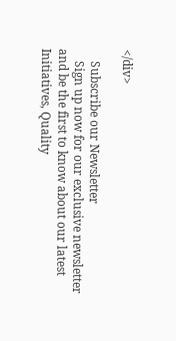</div>

    Subscribe our Newsletter
    Sign up now for our exclusive newsletter and be the first to know about our latest Initiatives, Quality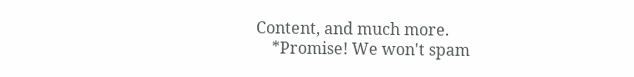Content, and much more.
    *Promise! We won't spam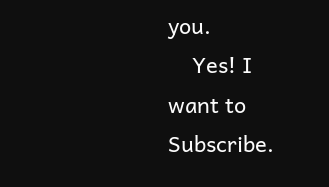you.
    Yes! I want to Subscribe.